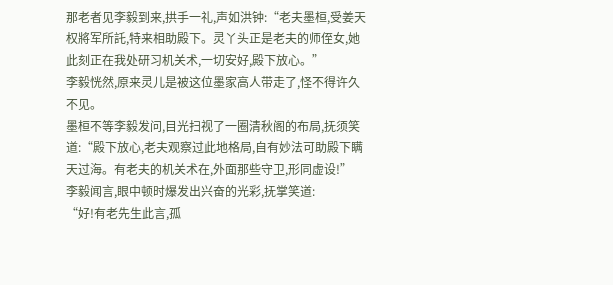那老者见李毅到来,拱手一礼,声如洪钟:“老夫墨桓,受姜天权將军所託,特来相助殿下。灵丫头正是老夫的师侄女,她此刻正在我处研习机关术,一切安好,殿下放心。”
李毅恍然,原来灵儿是被这位墨家高人带走了,怪不得许久不见。
墨桓不等李毅发问,目光扫视了一圈清秋阁的布局,抚须笑道:“殿下放心,老夫观察过此地格局,自有妙法可助殿下瞒天过海。有老夫的机关术在,外面那些守卫,形同虚设!”
李毅闻言,眼中顿时爆发出兴奋的光彩,抚掌笑道:
“好!有老先生此言,孤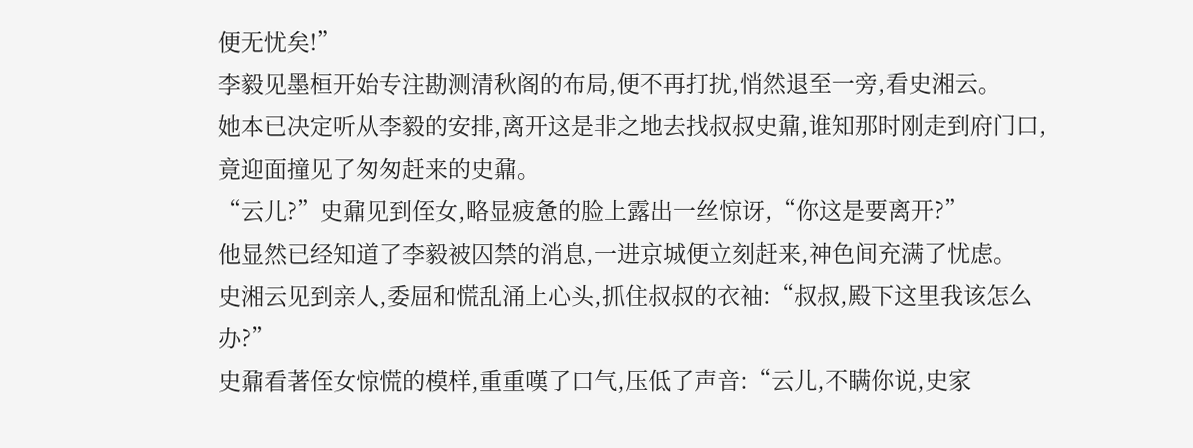便无忧矣!”
李毅见墨桓开始专注勘测清秋阁的布局,便不再打扰,悄然退至一旁,看史湘云。
她本已决定听从李毅的安排,离开这是非之地去找叔叔史鼐,谁知那时刚走到府门口,竟迎面撞见了匆匆赶来的史鼐。
“云儿?”史鼐见到侄女,略显疲惫的脸上露出一丝惊讶,“你这是要离开?”
他显然已经知道了李毅被囚禁的消息,一进京城便立刻赶来,神色间充满了忧虑。
史湘云见到亲人,委屈和慌乱涌上心头,抓住叔叔的衣袖:“叔叔,殿下这里我该怎么办?”
史鼐看著侄女惊慌的模样,重重嘆了口气,压低了声音:“云儿,不瞒你说,史家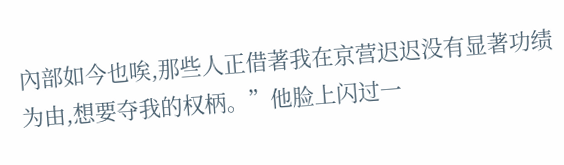內部如今也唉,那些人正借著我在京营迟迟没有显著功绩为由,想要夺我的权柄。”他脸上闪过一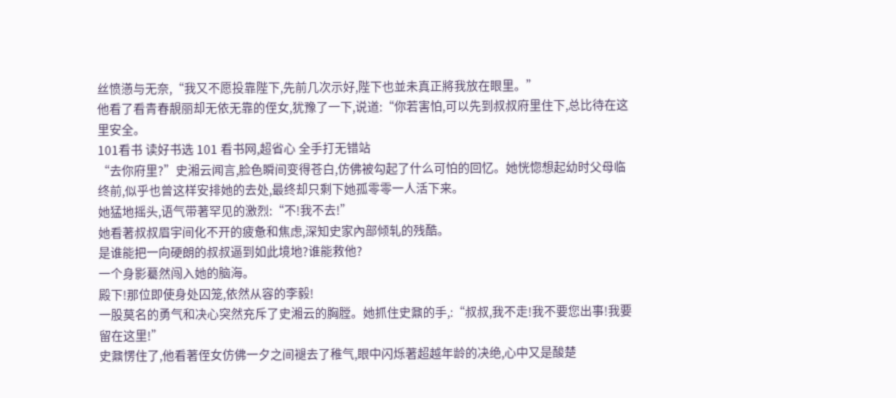丝愤懣与无奈,“我又不愿投靠陛下,先前几次示好,陛下也並未真正將我放在眼里。”
他看了看青春靚丽却无依无靠的侄女,犹豫了一下,说道:“你若害怕,可以先到叔叔府里住下,总比待在这里安全。
101看书 读好书选 101 看书网,超省心 全手打无错站
“去你府里?”史湘云闻言,脸色瞬间变得苍白,仿佛被勾起了什么可怕的回忆。她恍惚想起幼时父母临终前,似乎也曾这样安排她的去处,最终却只剩下她孤零零一人活下来。
她猛地摇头,语气带著罕见的激烈:“不!我不去!”
她看著叔叔眉宇间化不开的疲惫和焦虑,深知史家內部倾轧的残酷。
是谁能把一向硬朗的叔叔逼到如此境地?谁能救他?
一个身影驀然闯入她的脑海。
殿下!那位即使身处囚笼,依然从容的李毅!
一股莫名的勇气和决心突然充斥了史湘云的胸膛。她抓住史鼐的手,:“叔叔,我不走!我不要您出事!我要留在这里!”
史鼐愣住了,他看著侄女仿佛一夕之间褪去了稚气,眼中闪烁著超越年龄的决绝,心中又是酸楚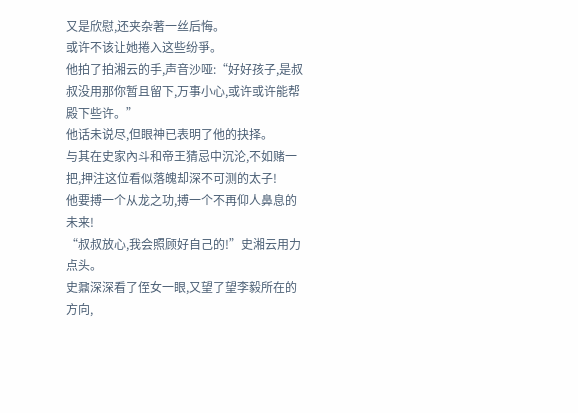又是欣慰,还夹杂著一丝后悔。
或许不该让她捲入这些纷爭。
他拍了拍湘云的手,声音沙哑:“好好孩子,是叔叔没用那你暂且留下,万事小心,或许或许能帮殿下些许。”
他话未说尽,但眼神已表明了他的抉择。
与其在史家內斗和帝王猜忌中沉沦,不如赌一把,押注这位看似落魄却深不可测的太子!
他要搏一个从龙之功,搏一个不再仰人鼻息的未来!
“叔叔放心,我会照顾好自己的!”史湘云用力点头。
史鼐深深看了侄女一眼,又望了望李毅所在的方向,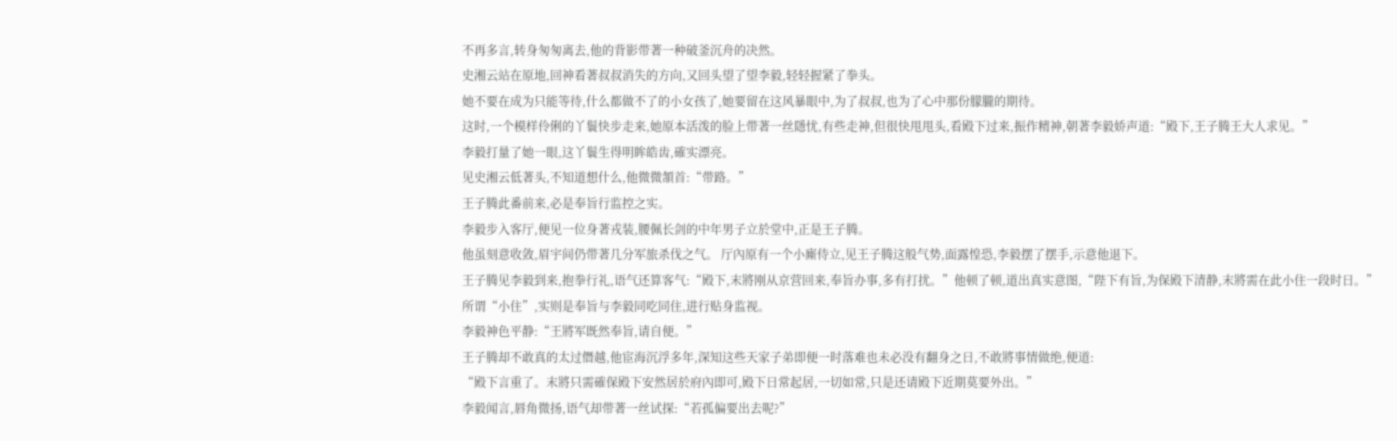不再多言,转身匆匆离去,他的背影带著一种破釜沉舟的决然。
史湘云站在原地,回神看著叔叔消失的方向,又回头望了望李毅,轻轻握紧了拳头。
她不要在成为只能等待,什么都做不了的小女孩了,她要留在这风暴眼中,为了叔叔,也为了心中那份朦朧的期待。
这时,一个模样伶俐的丫鬟快步走来,她原本活泼的脸上带著一丝隱忧,有些走神,但很快甩甩头,看殿下过来,振作精神,朝著李毅娇声道:“殿下,王子腾王大人求见。”
李毅打量了她一眼,这丫鬟生得明眸皓齿,確实漂亮。
见史湘云低著头,不知道想什么,他微微頷首:“带路。”
王子腾此番前来,必是奉旨行监控之实。
李毅步入客厅,便见一位身著戎装,腰佩长剑的中年男子立於堂中,正是王子腾。
他虽刻意收敛,眉宇间仍带著几分军旅杀伐之气。 厅內原有一个小廝侍立,见王子腾这般气势,面露惶恐,李毅摆了摆手,示意他退下。
王子腾见李毅到来,抱拳行礼,语气还算客气:“殿下,末將刚从京营回来,奉旨办事,多有打扰。”他顿了顿,道出真实意图,“陛下有旨,为保殿下清静,末將需在此小住一段时日。”
所谓“小住”,实则是奉旨与李毅同吃同住,进行贴身监视。
李毅神色平静:“王將军既然奉旨,请自便。”
王子腾却不敢真的太过僭越,他宦海沉浮多年,深知这些天家子弟即便一时落难也未必没有翻身之日,不敢將事情做绝,便道:
“殿下言重了。末將只需確保殿下安然居於府內即可,殿下日常起居,一切如常,只是还请殿下近期莫要外出。”
李毅闻言,唇角微扬,语气却带著一丝试探:“若孤偏要出去呢?”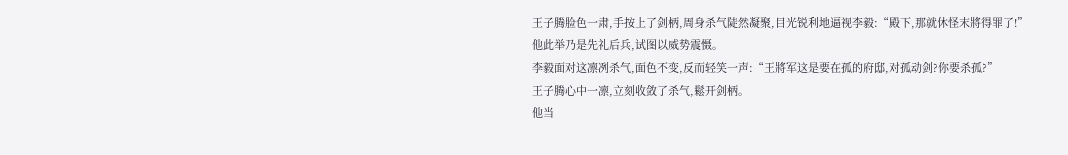王子腾脸色一肃,手按上了剑柄,周身杀气陡然凝聚,目光锐利地逼视李毅:“殿下,那就休怪末將得罪了!”
他此举乃是先礼后兵,试图以威势震慑。
李毅面对这凛冽杀气,面色不变,反而轻笑一声:“王將军这是要在孤的府邸,对孤动剑?你要杀孤?”
王子腾心中一凛,立刻收敛了杀气,鬆开剑柄。
他当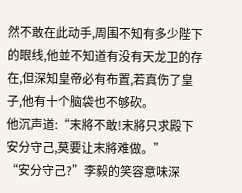然不敢在此动手,周围不知有多少陛下的眼线,他並不知道有没有天龙卫的存在,但深知皇帝必有布置,若真伤了皇子,他有十个脑袋也不够砍。
他沉声道:“末將不敢!末將只求殿下安分守己,莫要让末將难做。”
“安分守己?”李毅的笑容意味深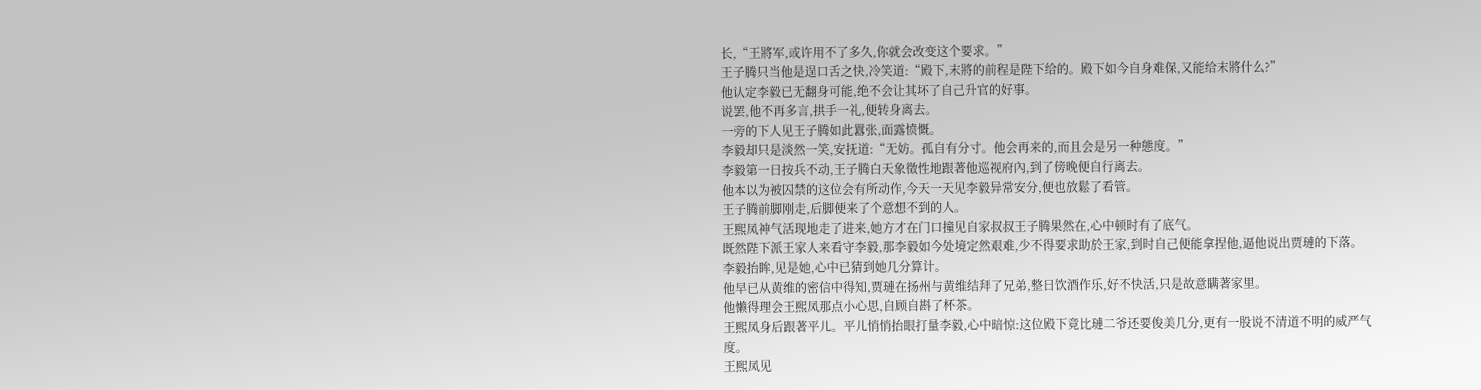长,“王將军,或许用不了多久,你就会改变这个要求。”
王子腾只当他是逞口舌之快,冷笑道:“殿下,末將的前程是陛下给的。殿下如今自身难保,又能给末將什么?”
他认定李毅已无翻身可能,绝不会让其坏了自己升官的好事。
说罢,他不再多言,拱手一礼,便转身离去。
一旁的下人见王子腾如此囂张,面露愤慨。
李毅却只是淡然一笑,安抚道:“无妨。孤自有分寸。他会再来的,而且会是另一种態度。”
李毅第一日按兵不动,王子腾白天象徵性地跟著他巡视府內,到了傍晚便自行离去。
他本以为被囚禁的这位会有所动作,今天一天见李毅异常安分,便也放鬆了看管。
王子腾前脚刚走,后脚便来了个意想不到的人。
王熙凤神气活现地走了进来,她方才在门口撞见自家叔叔王子腾果然在,心中顿时有了底气。
既然陛下派王家人来看守李毅,那李毅如今处境定然艰难,少不得要求助於王家,到时自己便能拿捏他,逼他说出贾璉的下落。
李毅抬眸,见是她,心中已猜到她几分算计。
他早已从黄维的密信中得知,贾璉在扬州与黄维结拜了兄弟,整日饮酒作乐,好不快活,只是故意瞒著家里。
他懒得理会王熙凤那点小心思,自顾自斟了杯茶。
王熙凤身后跟著平儿。平儿悄悄抬眼打量李毅,心中暗惊:这位殿下竟比璉二爷还要俊美几分,更有一股说不清道不明的威严气度。
王熙凤见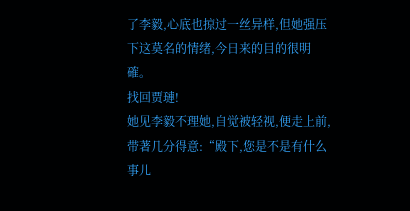了李毅,心底也掠过一丝异样,但她强压下这莫名的情绪,今日来的目的很明確。
找回贾璉!
她见李毅不理她,自觉被轻视,便走上前,带著几分得意:“殿下,您是不是有什么事儿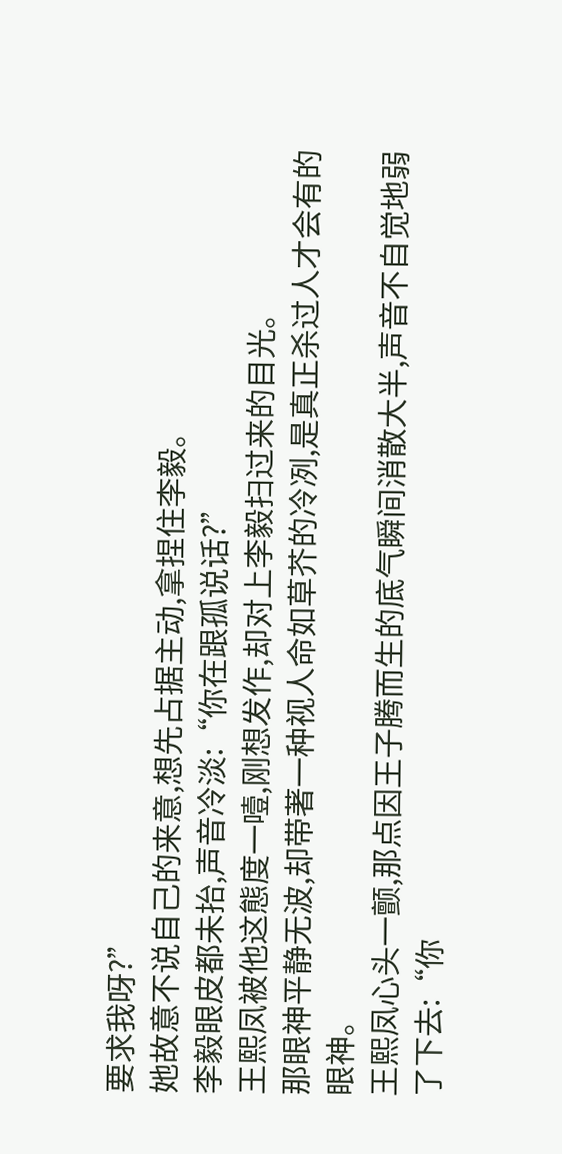要求我呀?”
她故意不说自己的来意,想先占据主动,拿捏住李毅。
李毅眼皮都未抬,声音冷淡:“你在跟孤说话?”
王熙凤被他这態度一噎,刚想发作,却对上李毅扫过来的目光。
那眼神平静无波,却带著一种视人命如草芥的冷冽,是真正杀过人才会有的眼神。
王熙凤心头一颤,那点因王子腾而生的底气瞬间消散大半,声音不自觉地弱了下去:“你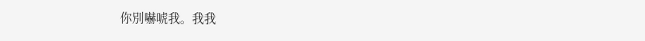你別嚇唬我。我我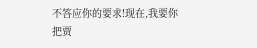不答应你的要求!现在,我要你把贾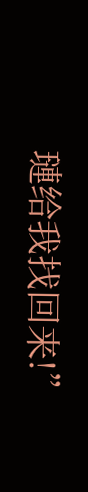璉给我找回来!”